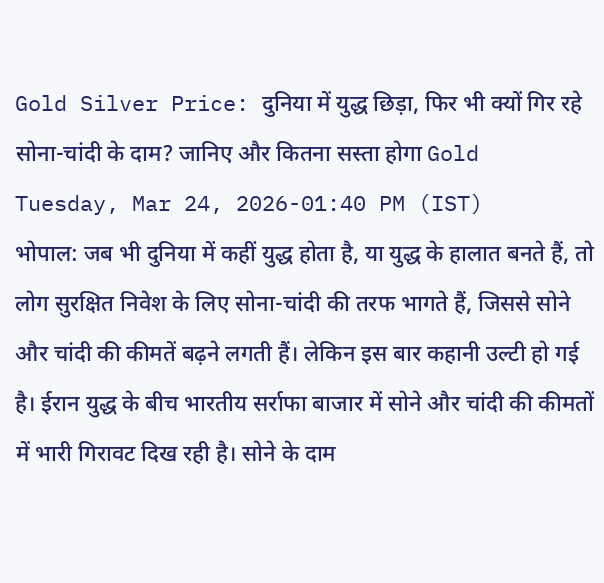Gold Silver Price: दुनिया में युद्ध छिड़ा, फिर भी क्यों गिर रहे सोना-चांदी के दाम? जानिए और कितना सस्ता होगा Gold
Tuesday, Mar 24, 2026-01:40 PM (IST)
भोपाल: जब भी दुनिया में कहीं युद्ध होता है, या युद्ध के हालात बनते हैं, तो लोग सुरक्षित निवेश के लिए सोना-चांदी की तरफ भागते हैं, जिससे सोने और चांदी की कीमतें बढ़ने लगती हैं। लेकिन इस बार कहानी उल्टी हो गई है। ईरान युद्ध के बीच भारतीय सर्राफा बाजार में सोने और चांदी की कीमतों में भारी गिरावट दिख रही है। सोने के दाम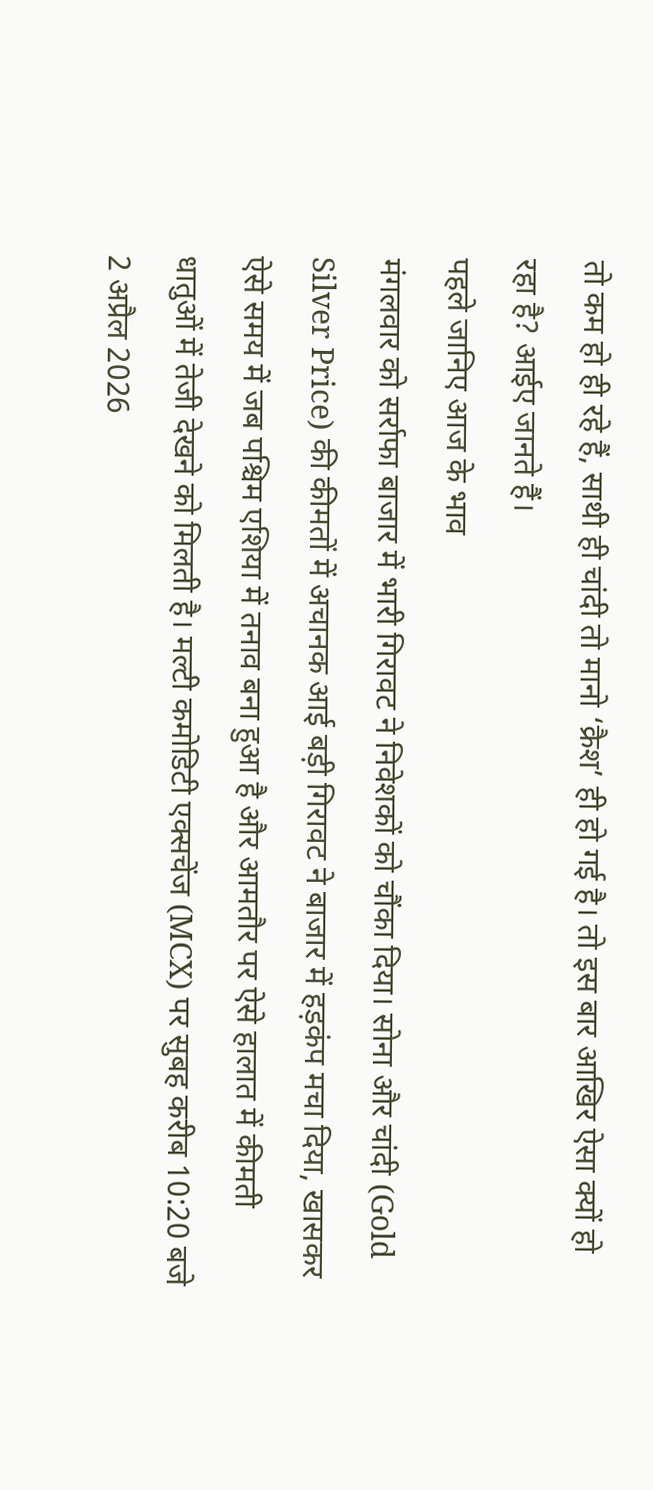तो कम हो ही रहे हैं, साथी ही चांदी तो मानो ‘क्रैश’ ही हो गई है। तो इस बार आखिर ऐसा क्यों हो रहा है? आईए जानते हैं।
पहले जानिए आज के भाव
मंगलवार को सर्राफा बाजार में भारी गिरावट ने निवेशकों को चौंका दिया। सोना और चांदी (Gold Silver Price) की कीमतों में अचानक आई बड़ी गिरावट ने बाजार में हड़कंप मचा दिया, खासकर ऐसे समय में जब पश्चिम एशिया में तनाव बना हुआ है और आमतौर पर ऐसे हालात में कीमती धातुओं में तेजी देखने को मिलती है। मल्टी कमोडिटी एक्सचेंज (MCX) पर सुबह करीब 10:20 बजे 2 अप्रैल 2026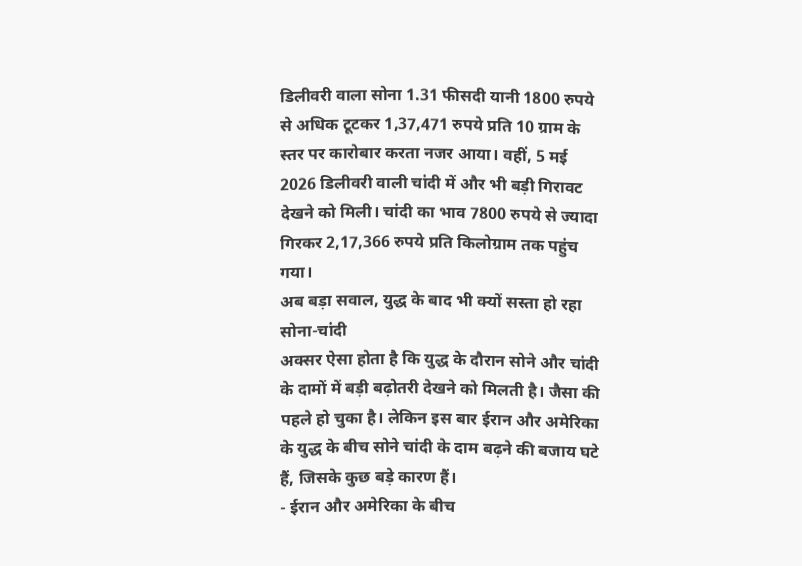डिलीवरी वाला सोना 1.31 फीसदी यानी 1800 रुपये से अधिक टूटकर 1,37,471 रुपये प्रति 10 ग्राम के स्तर पर कारोबार करता नजर आया। वहीं, 5 मई 2026 डिलीवरी वाली चांदी में और भी बड़ी गिरावट देखने को मिली। चांदी का भाव 7800 रुपये से ज्यादा गिरकर 2,17,366 रुपये प्रति किलोग्राम तक पहुंच गया।
अब बड़ा सवाल, युद्ध के बाद भी क्यों सस्ता हो रहा सोना-चांदी
अक्सर ऐसा होता है कि युद्ध के दौरान सोने और चांदी के दामों में बड़ी बढ़ोतरी देखने को मिलती है। जैसा की पहले हो चुका है। लेकिन इस बार ईरान और अमेरिका के युद्ध के बीच सोने चांदी के दाम बढ़ने की बजाय घटे हैं, जिसके कुछ बड़े कारण हैं।
- ईरान और अमेरिका के बीच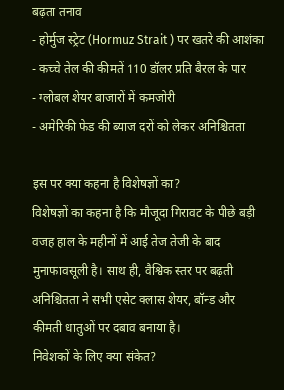बढ़ता तनाव
- होर्मुज स्ट्रेट (Hormuz Strait ) पर खतरे की आशंका
- कच्चे तेल की कीमतें 110 डॉलर प्रति बैरल के पार
- ग्लोबल शेयर बाजारों में कमजोरी
- अमेरिकी फेड की ब्याज दरों को लेकर अनिश्चितता

इस पर क्या कहना है विशेषज्ञों का?
विशेषज्ञों का कहना है कि मौजूदा गिरावट के पीछे बड़ी वजह हाल के महीनों में आई तेज तेजी के बाद मुनाफावसूली है। साथ ही, वैश्विक स्तर पर बढ़ती अनिश्चितता ने सभी एसेट क्लास शेयर, बॉन्ड और कीमती धातुओं पर दबाव बनाया है।
निवेशकों के लिए क्या संकेत?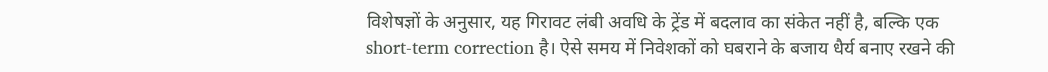विशेषज्ञों के अनुसार, यह गिरावट लंबी अवधि के ट्रेंड में बदलाव का संकेत नहीं है, बल्कि एक short-term correction है। ऐसे समय में निवेशकों को घबराने के बजाय धैर्य बनाए रखने की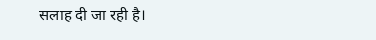सलाह दी जा रही है।